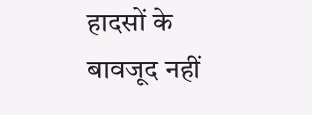हादसों के बावजूद नहीं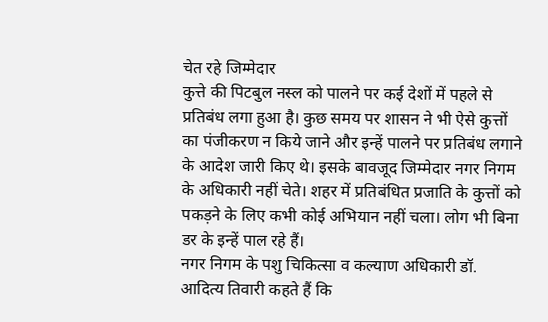चेत रहे जिम्मेदार
कुत्ते की पिटबुल नस्ल को पालने पर कई देशों में पहले से प्रतिबंध लगा हुआ है। कुछ समय पर शासन ने भी ऐसे कुत्तों का पंजीकरण न किये जाने और इन्हें पालने पर प्रतिबंध लगाने के आदेश जारी किए थे। इसके बावजूद जिम्मेदार नगर निगम के अधिकारी नहीं चेते। शहर में प्रतिबंधित प्रजाति के कुत्तों को पकड़ने के लिए कभी कोई अभियान नहीं चला। लोग भी बिना डर के इन्हें पाल रहे हैं।
नगर निगम के पशु चिकित्सा व कल्याण अधिकारी डॉ. आदित्य तिवारी कहते हैं कि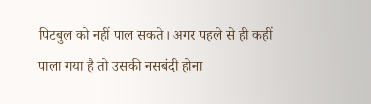पिटबुल को नहीं पाल सकते। अगर पहले से ही कहीं पाला गया है तो उसकी नसबंदी होना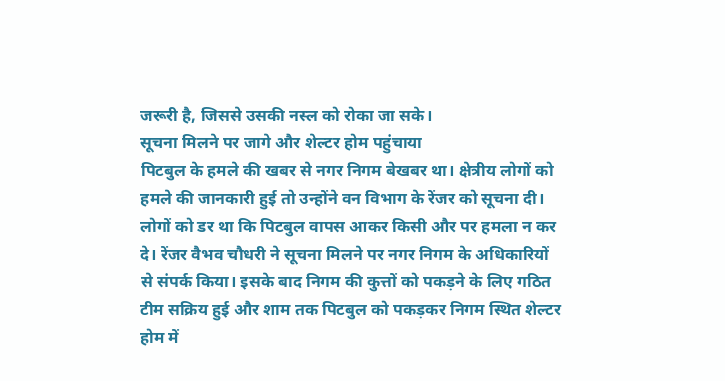जरूरी है, जिससे उसकी नस्ल को रोका जा सके।
सूचना मिलने पर जागे और शेल्टर होम पहुंचाया
पिटबुल के हमले की खबर से नगर निगम बेखबर था। क्षेत्रीय लोगों को हमले की जानकारी हुई तो उन्होंने वन विभाग के रेंजर को सूचना दी। लोगों को डर था कि पिटबुल वापस आकर किसी और पर हमला न कर दे। रेंजर वैभव चौधरी ने सूचना मिलने पर नगर निगम के अधिकारियों से संपर्क किया। इसके बाद निगम की कुत्तों को पकड़ने के लिए गठित टीम सक्रिय हुई और शाम तक पिटबुल को पकड़कर निगम स्थित शेल्टर होम में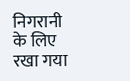निगरानी के लिए रखा गया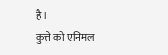है।
कुत्ते को एनिमल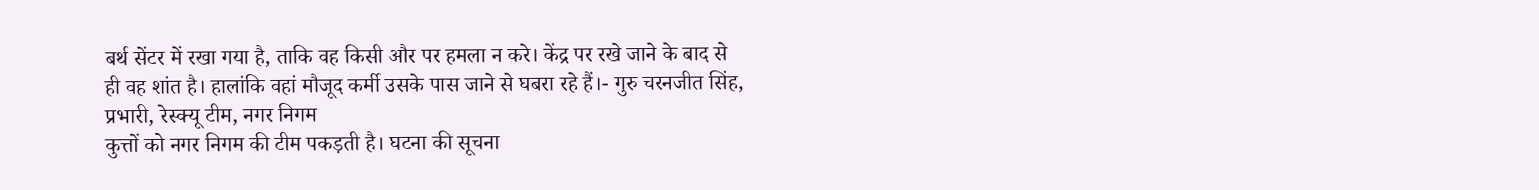बर्थ सेंटर में रखा गया है, ताकि वह किसी और पर हमला न करे। केंद्र पर रखे जाने के बाद से ही वह शांत है। हालांकि वहां मौजूद कर्मी उसके पास जाने से घबरा रहे हैं।- गुरु चरनजीत सिंह, प्रभारी, रेस्क्यू टीम, नगर निगम
कुत्तों को नगर निगम की टीम पकड़ती है। घटना की सूचना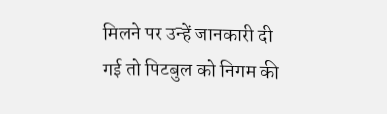मिलने पर उन्हें जानकारी दी गई तो पिटबुल को निगम की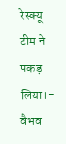रेस्क्यू टीम ने पकड़ लिया।- वैभव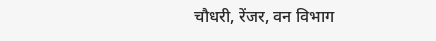चौधरी, रेंजर, वन विभाग